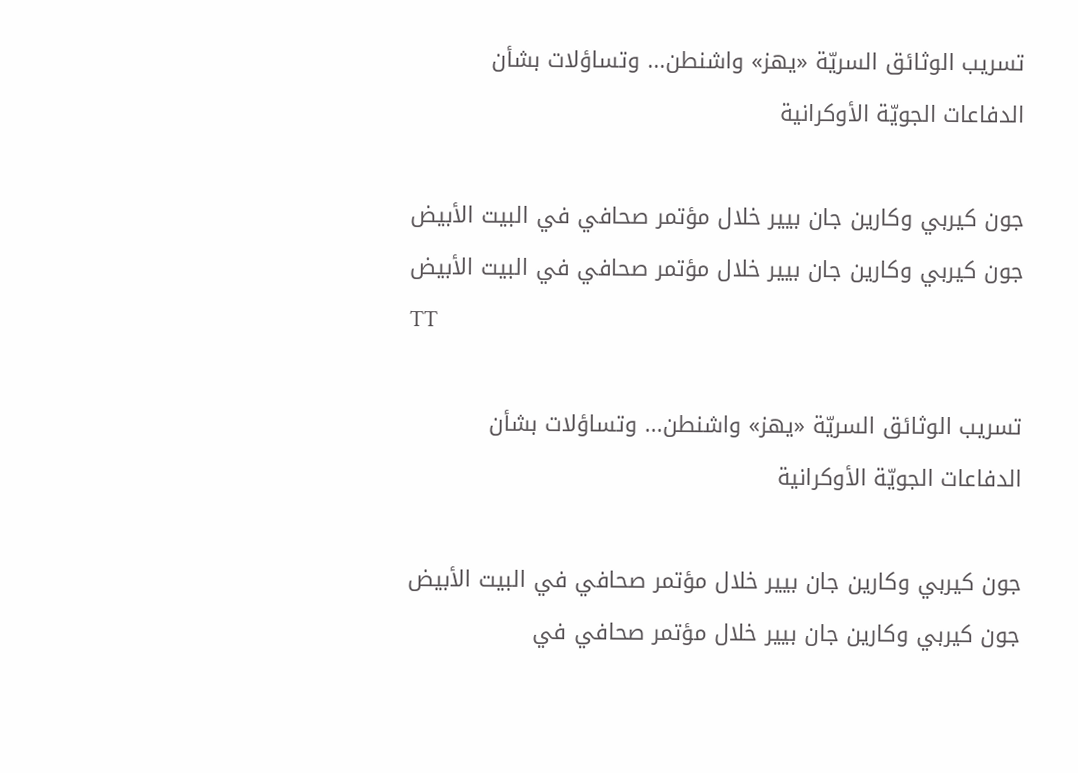تسريب الوثائق السريّة «يهز» واشنطن... وتساؤلات بشأن الدفاعات الجويّة الأوكرانية

جون كيربي وكارين جان بيير خلال مؤتمر صحافي في البيت الأبيض
جون كيربي وكارين جان بيير خلال مؤتمر صحافي في البيت الأبيض
TT

تسريب الوثائق السريّة «يهز» واشنطن... وتساؤلات بشأن الدفاعات الجويّة الأوكرانية

جون كيربي وكارين جان بيير خلال مؤتمر صحافي في البيت الأبيض
جون كيربي وكارين جان بيير خلال مؤتمر صحافي في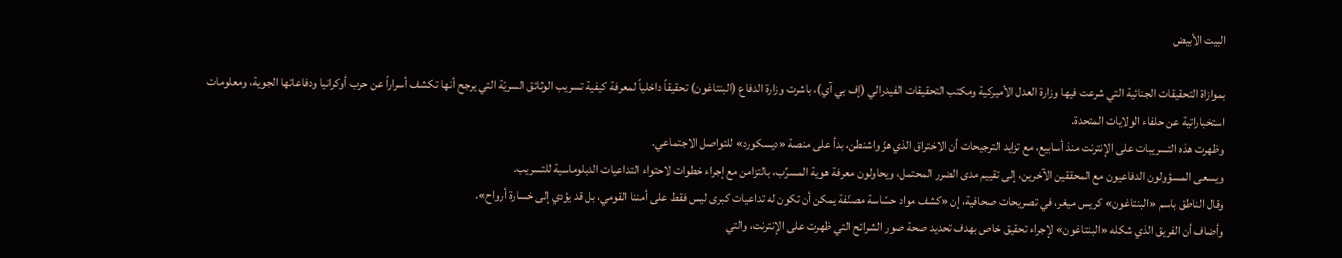البيت الأبيض

بموازاة التحقيقات الجنائية التي شرعت فيها وزارة العدل الأميركية ومكتب التحقيقات الفيدرالي (إف بي آي)، باشرت وزارة الدفاع (البنتاغون) تحقيقاً داخلياً لمعرفة كيفية تسريب الوثائق السريّة التي يرجح أنها تكشف أسراراً عن حرب أوكرانيا ودفاعاتها الجوية، ومعلومات استخباراتية عن حلفاء الولايات المتحدة.
وظهرت هذه التسريبات على الإنترنت منذ أسابيع، مع تزايد الترجيحات أن الاختراق الذي هزّ واشنطن، بدأ على منصة «ديسكورد» للتواصل الاجتماعي.
ويسعى المسؤولون الدفاعيون مع المحققين الآخرين، إلى تقييم مدى الضرر المحتمل، ويحاولون معرفة هوية المسرِّب، بالتزامن مع إجراء خطوات لاحتواء التداعيات الدبلوماسية للتسريب.
وقال الناطق باسم «البنتاغون» كريس ميغر، في تصريحات صحافية، إن «كشف مواد حسّاسة مصنّفة يمكن أن تكون له تداعيات كبرى ليس فقط على أمننا القومي، بل قد يؤدي إلى خسارة أرواح».
وأضاف أن الفريق الذي شكله «البنتاغون» لإجراء تحقيق خاص بهدف تحديد صحة صور الشرائح التي ظهرت على الإنترنت، والتي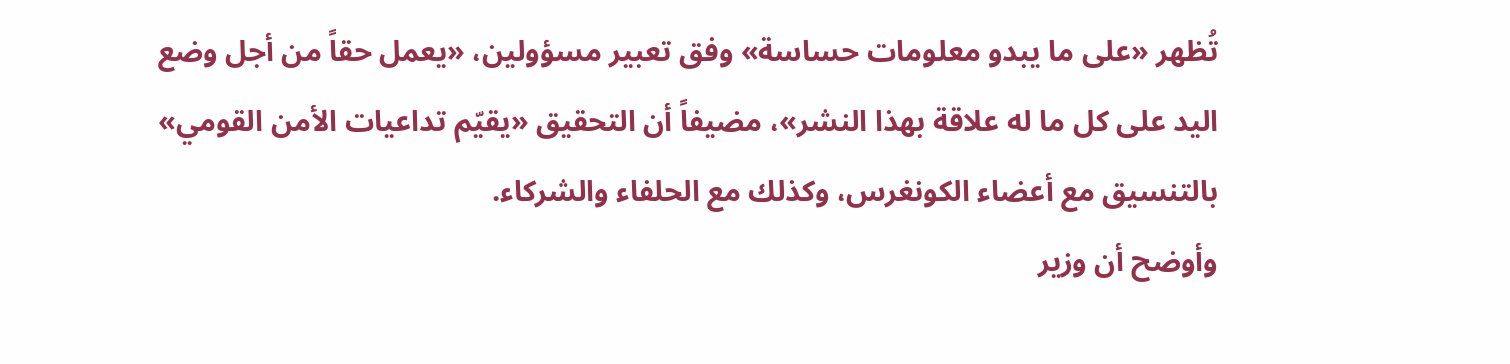تُظهر «على ما يبدو معلومات حساسة» وفق تعبير مسؤولين، «يعمل حقاً من أجل وضع اليد على كل ما له علاقة بهذا النشر»، مضيفاً أن التحقيق «يقيّم تداعيات الأمن القومي» بالتنسيق مع أعضاء الكونغرس، وكذلك مع الحلفاء والشركاء.
وأوضح أن وزير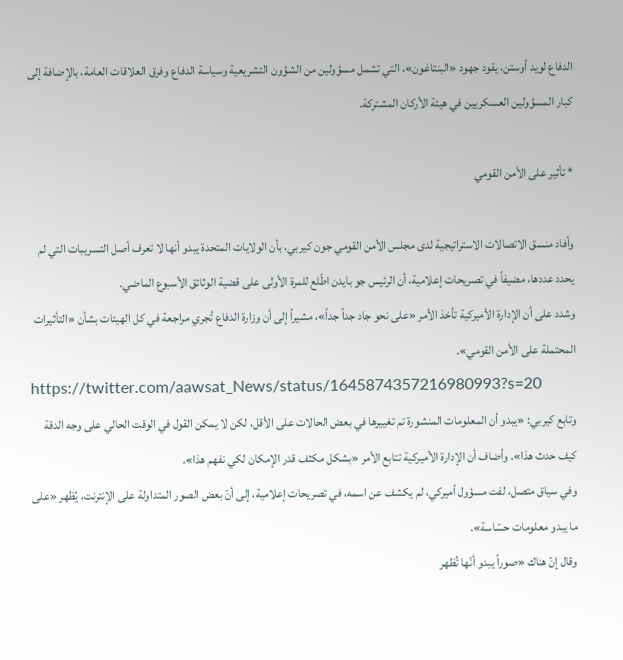الدفاع لويد أوستن، يقود جهود «البنتاغون»، التي تشمل مسؤولين من الشؤون التشريعية وسياسة الدفاع وفرق العلاقات العامة، بالإضافة إلى كبار المسؤولين العسكريين في هيئة الأركان المشتركة.

* تأثير على الأمن القومي

وأفاد منسق الاتصالات الاستراتيجية لدى مجلس الأمن القومي جون كيربي، بأن الولايات المتحدة يبدو أنها لا تعرف أصل التسريبات التي لم يحدد عددها، مضيفاً في تصريحات إعلامية، أن الرئيس جو بايدن اطّلع للمرة الأولى على قضية الوثائق الأسبوع الماضي.
وشدد على أن الإدارة الأميركية تأخذ الأمر «على نحو جاد جداً جداً»، مشيراً إلى أن وزارة الدفاع تُجري مراجعة في كل الهيئات بشأن «التأثيرات المحتملة على الأمن القومي».
https://twitter.com/aawsat_News/status/1645874357216980993?s=20
وتابع كيربي: «يبدو أن المعلومات المنشورة تم تغييرها في بعض الحالات على الأقل، لكن لا يمكن القول في الوقت الحالي على وجه الدقة كيف حدث هذا». وأضاف أن الإدارة الأميركية تتابع الأمر «بشكل مكثف قدر الإمكان لكي نفهم هذا».
وفي سياق متصل، لفت مسؤول أميركي، لم يكشف عن اسمه، في تصريحات إعلامية، إلى أنّ بعض الصور المتداولة على الإنترنت، يُظهر «على ما يبدو معلومات حسّاسة».
وقال إنّ هناك «صوراً يبدو أنّها تُظهر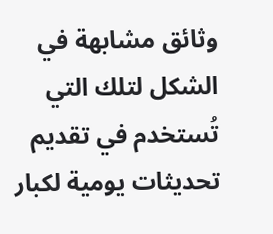وثائق مشابهة في الشكل لتلك التي تُستخدم في تقديم تحديثات يومية لكبار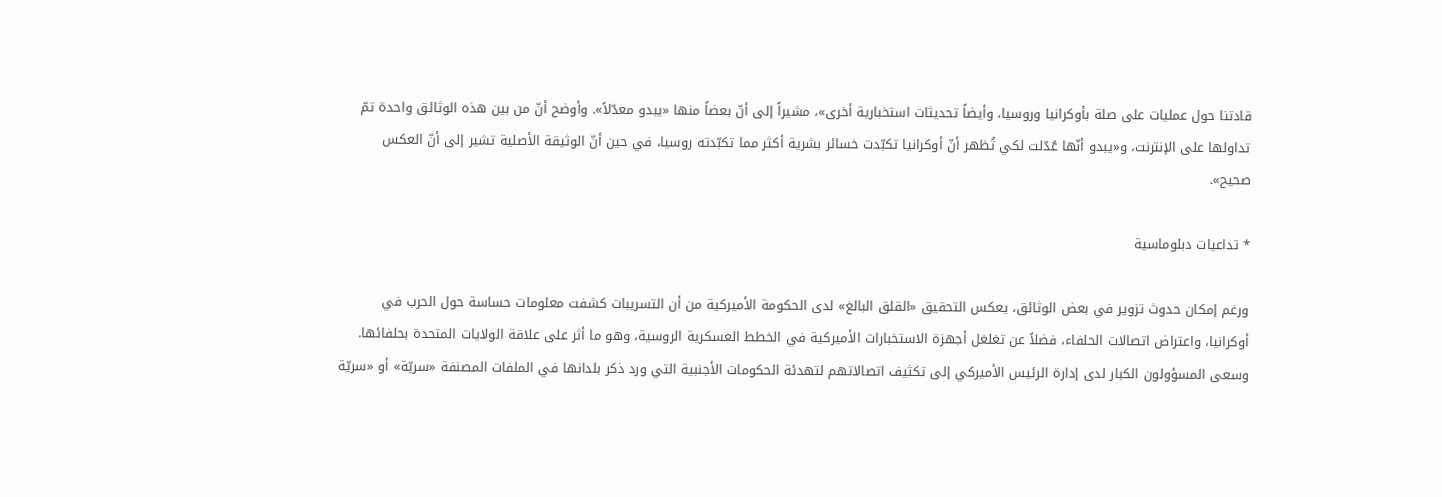قادتنا حول عمليات على صلة بأوكرانيا وروسيا، وأيضاً تحديثات استخبارية أخرى»، مشيراً إلى أنّ بعضاً منها «يبدو معدّلاً». وأوضح أنّ من بين هذه الوثائق واحدة تمّ تداولها على الإنترنت، و«يبدو أنّها عُدّلت لكي تُظهر أنّ أوكرانيا تكبّدت خسائر بشرية أكثر مما تكبّدته روسيا، في حين أنّ الوثيقة الأصلية تشير إلى أنّ العكس صحيح».

* تداعيات دبلوماسية

ورغم إمكان حدوث تزوير في بعض الوثائق، يعكس التحقيق «القلق البالغ» لدى الحكومة الأميركية من أن التسريبات كشفت معلومات حساسة حول الحرب في أوكرانيا، واعتراض اتصالات الحلفاء، فضلاً عن تغلغل أجهزة الاستخبارات الأميركية في الخطط العسكرية الروسية، وهو ما أثر على علاقة الولايات المتحدة بحلفائها.
وسعى المسؤولون الكبار لدى إدارة الرئيس الأميركي إلى تكثيف اتصالاتهم لتهدئة الحكومات الأجنبية التي ورد ذكر بلدانها في الملفات المصنفة «سريّة» أو «سريّة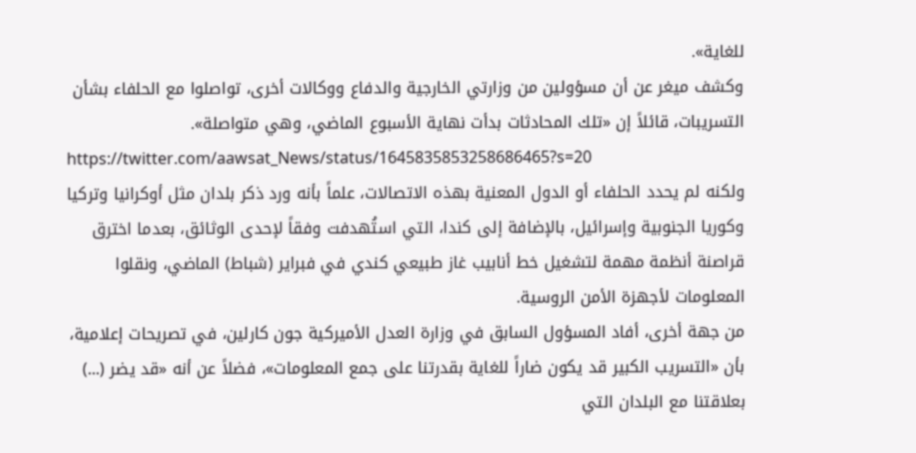للغاية».
وكشف ميغر عن أن مسؤولين من وزارتي الخارجية والدفاع ووكالات أخرى، تواصلوا مع الحلفاء بشأن التسريبات، قائلاً إن «تلك المحادثات بدأت نهاية الأسبوع الماضي، وهي متواصلة».
https://twitter.com/aawsat_News/status/1645835853258686465?s=20
ولكنه لم يحدد الحلفاء أو الدول المعنية بهذه الاتصالات، علماً بأنه ورد ذكر بلدان مثل أوكرانيا وتركيا وكوريا الجنوبية وإسرائيل، بالإضافة إلى كندا، التي استُهدفت وفقاً لإحدى الوثائق، بعدما اخترق قراصنة أنظمة مهمة لتشغيل خط أنابيب غاز طبيعي كندي في فبراير (شباط) الماضي، ونقلوا المعلومات لأجهزة الأمن الروسية.
من جهة أخرى، أفاد المسؤول السابق في وزارة العدل الأميركية جون كارلين، في تصريحات إعلامية، بأن «التسريب الكبير قد يكون ضاراً للغاية بقدرتنا على جمع المعلومات»، فضلاً عن أنه «قد يضر (...) بعلاقتنا مع البلدان التي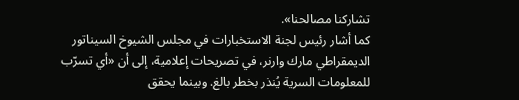تشاركنا مصالحنا».
كما أشار رئيس لجنة الاستخبارات في مجلس الشيوخ السيناتور الديمقراطي مارك وارنر، في تصريحات إعلامية، إلى أن «أي تسرّب للمعلومات السرية يُنذر بخطر بالغ. وبينما يحقق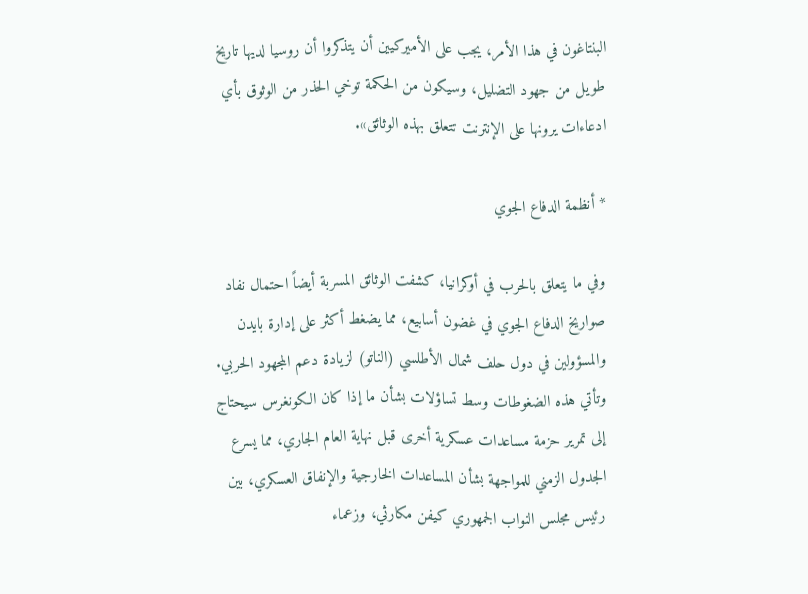البنتاغون في هذا الأمر، يجب على الأميركيين أن يتذكروا أن روسيا لديها تاريخ طويل من جهود التضليل، وسيكون من الحكمة توخي الحذر من الوثوق بأي ادعاءات يرونها على الإنترنت تتعلق بهذه الوثائق».

* أنظمة الدفاع الجوي

وفي ما يتعلق بالحرب في أوكرانيا، كشفت الوثائق المسربة أيضاً احتمال نفاد صواريخ الدفاع الجوي في غضون أسابيع، مما يضغط أكثر على إدارة بايدن والمسؤولين في دول حلف شمال الأطلسي (الناتو) لزيادة دعم المجهود الحربي.
وتأتي هذه الضغوطات وسط تساؤلات بشأن ما إذا كان الكونغرس سيحتاج إلى تمرير حزمة مساعدات عسكرية أخرى قبل نهاية العام الجاري، مما يسرع الجدول الزمني للمواجهة بشأن المساعدات الخارجية والإنفاق العسكري، بين رئيس مجلس النواب الجمهوري كيفن مكارثي، وزعماء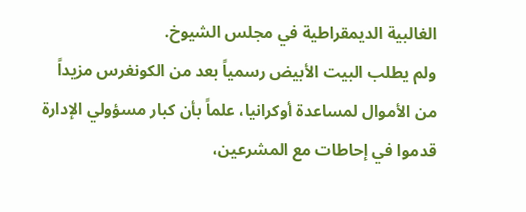الغالبية الديمقراطية في مجلس الشيوخ.
ولم يطلب البيت الأبيض رسمياً بعد من الكونغرس مزيداً من الأموال لمساعدة أوكرانيا، علماً بأن كبار مسؤولي الإدارة قدموا في إحاطات مع المشرعين،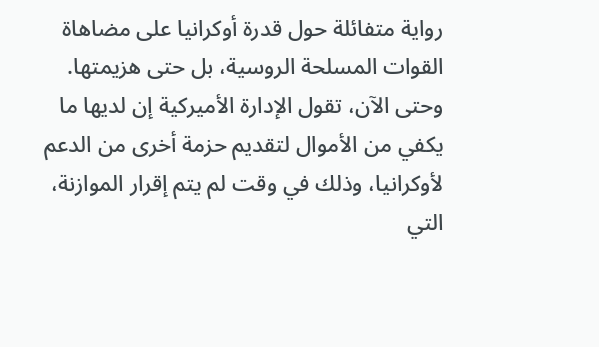رواية متفائلة حول قدرة أوكرانيا على مضاهاة القوات المسلحة الروسية، بل حتى هزيمتها.
وحتى الآن، تقول الإدارة الأميركية إن لديها ما يكفي من الأموال لتقديم حزمة أخرى من الدعم لأوكرانيا، وذلك في وقت لم يتم إقرار الموازنة، التي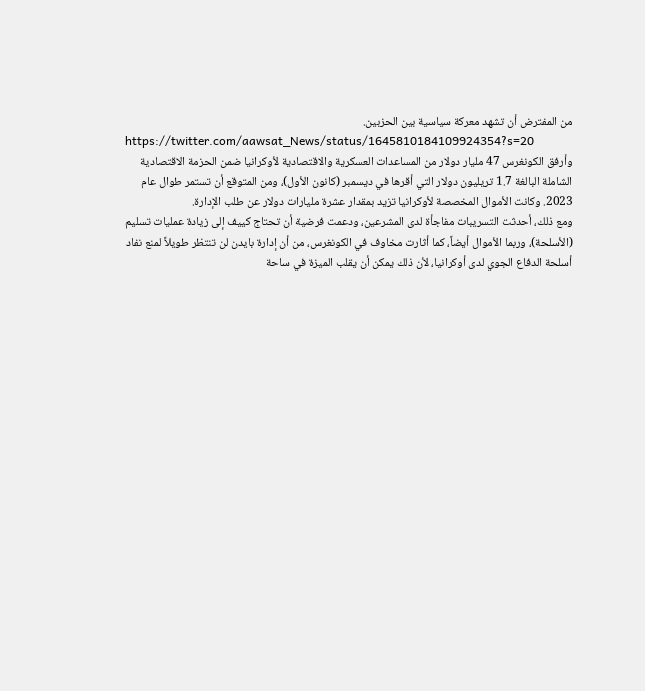من المفترض أن تشهد معركة سياسية بين الحزبين.
https://twitter.com/aawsat_News/status/1645810184109924354?s=20
وأرفق الكونغرس 47 مليار دولار من المساعدات العسكرية والاقتصادية لأوكرانيا ضمن الحزمة الاقتصادية الشاملة البالغة 1.7 تريليون دولار التي أقرها في ديسمبر (كانون الأول)، ومن المتوقع أن تستمر طوال عام 2023. وكانت الأموال المخصصة لأوكرانيا تزيد بمقدار عشرة مليارات دولار عن طلب الإدارة.
ومع ذلك، أحدثت التسريبات مفاجأة لدى المشرعين، ودعمت فرضية أن تحتاج كييف إلى زيادة عمليات تسليم (الأسلحة)، وربما الأموال أيضاً، كما أثارت مخاوف في الكونغرس، من أن إدارة بايدن لن تنتظر طويلاً لمنع نفاد أسلحة الدفاع الجوي لدى أوكرانيا، لأن ذلك يمكن أن يقلب الميزة في ساحة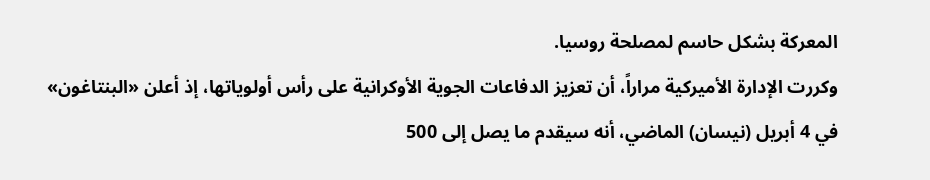المعركة بشكل حاسم لمصلحة روسيا.
وكررت الإدارة الأميركية مراراً، أن تعزيز الدفاعات الجوية الأوكرانية على رأس أولوياتها، إذ أعلن «البنتاغون» في 4 أبريل (نيسان) الماضي، أنه سيقدم ما يصل إلى 500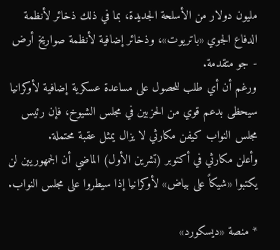مليون دولار من الأسلحة الجديدة، بما في ذلك ذخائر لأنظمة الدفاع الجوي «باتريوت»، وذخائر إضافية لأنظمة صواريخ أرض - جو متقدمة.
ورغم أن أي طلب للحصول على مساعدة عسكرية إضافية لأوكرانيا سيحظى بدعم قوي من الحزبين في مجلس الشيوخ، فإن رئيس مجلس النواب كيفن مكارثي لا يزال يمثل عقبة محتملة.
وأعلن مكارثي في أكتوبر (تشرين الأول) الماضي أن الجمهوريين لن يكتبوا «شيكاً على بياض» لأوكرانيا إذا سيطروا على مجلس النواب.

* منصة «ديسكورد»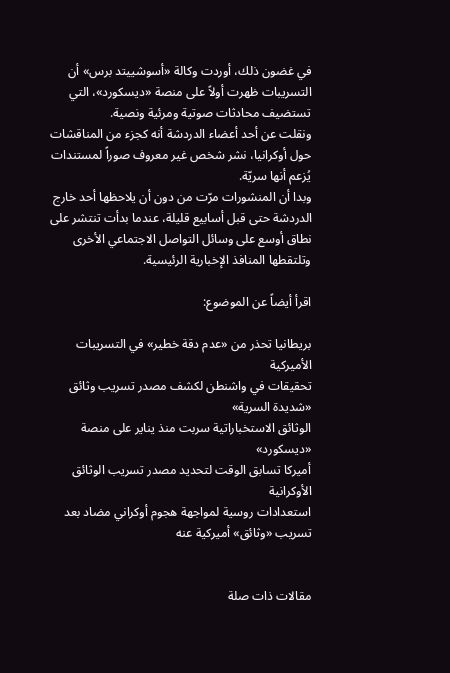في غضون ذلك، أوردت وكالة «أسوشييتد برس» أن التسريبات ظهرت أولاً على منصة «ديسكورد»، التي تستضيف محادثات صوتية ومرئية ونصية.
ونقلت عن أحد أعضاء الدردشة أنه كجزء من المناقشات حول أوكرانيا، نشر شخص غير معروف صوراً لمستندات يُزعم أنها سريّة.
وبدا أن المنشورات مرّت من دون أن يلاحظها أحد خارج الدردشة حتى قبل أسابيع قليلة، عندما بدأت تنتشر على نطاق أوسع على وسائل التواصل الاجتماعي الأخرى وتلتقطها المنافذ الإخبارية الرئيسية.

اقرأ أيضاً عن الموضوع:

بريطانيا تحذر من «عدم دقة خطير» في التسريبات الأميركية
تحقيقات في واشنطن لكشف مصدر تسريب وثائق «شديدة السرية»
الوثائق الاستخباراتية سربت منذ يناير على منصة «ديسكورد»
أميركا تسابق الوقت لتحديد مصدر تسريب الوثائق الأوكرانية
استعدادات روسية لمواجهة هجوم أوكراني مضاد بعد تسريب «وثائق» أميركية عنه


مقالات ذات صلة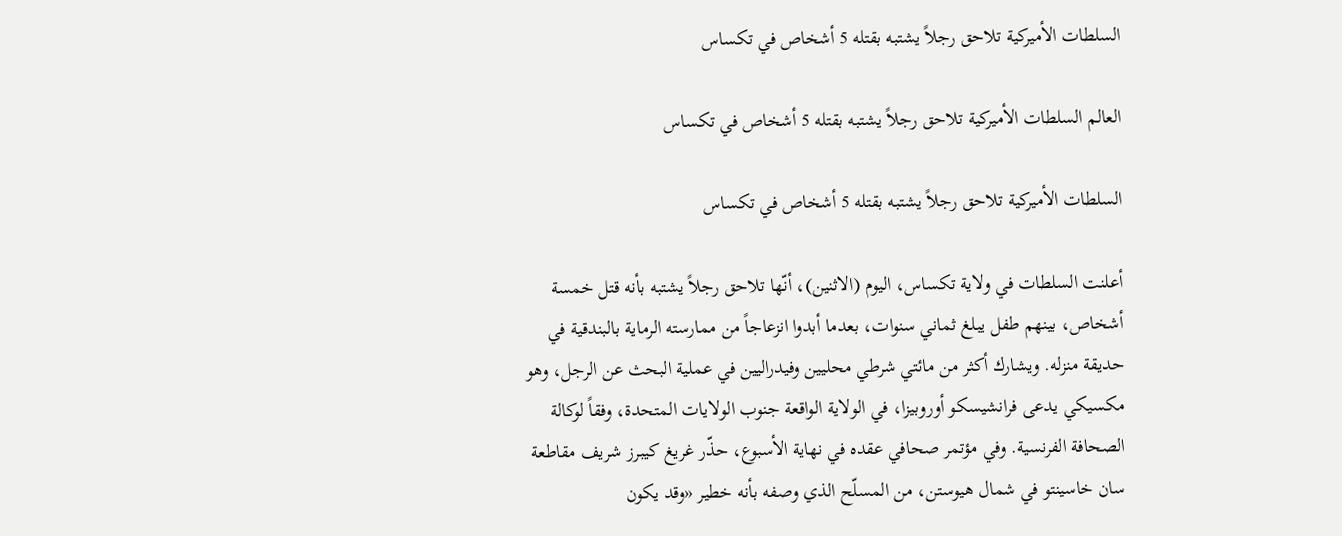السلطات الأميركية تلاحق رجلاً يشتبه بقتله 5 أشخاص في تكساس

العالم السلطات الأميركية تلاحق رجلاً يشتبه بقتله 5 أشخاص في تكساس

السلطات الأميركية تلاحق رجلاً يشتبه بقتله 5 أشخاص في تكساس

أعلنت السلطات في ولاية تكساس، اليوم (الاثنين)، أنّها تلاحق رجلاً يشتبه بأنه قتل خمسة أشخاص، بينهم طفل يبلغ ثماني سنوات، بعدما أبدوا انزعاجاً من ممارسته الرماية بالبندقية في حديقة منزله. ويشارك أكثر من مائتي شرطي محليين وفيدراليين في عملية البحث عن الرجل، وهو مكسيكي يدعى فرانشيسكو أوروبيزا، في الولاية الواقعة جنوب الولايات المتحدة، وفقاً لوكالة الصحافة الفرنسية. وفي مؤتمر صحافي عقده في نهاية الأسبوع، حذّر غريغ كيبرز شريف مقاطعة سان خاسينتو في شمال هيوستن، من المسلّح الذي وصفه بأنه خطير «وقد يكون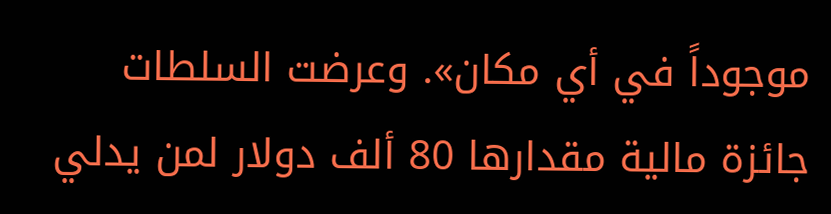موجوداً في أي مكان». وعرضت السلطات جائزة مالية مقدارها 80 ألف دولار لمن يدلي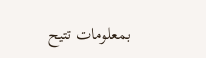بمعلومات تتيح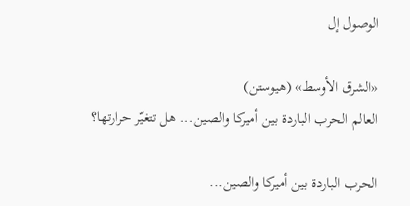الوصول إل

«الشرق الأوسط» (هيوستن)
العالم الحرب الباردة بين أميركا والصين... هل تتغيّر حرارتها؟

الحرب الباردة بين أميركا والصين...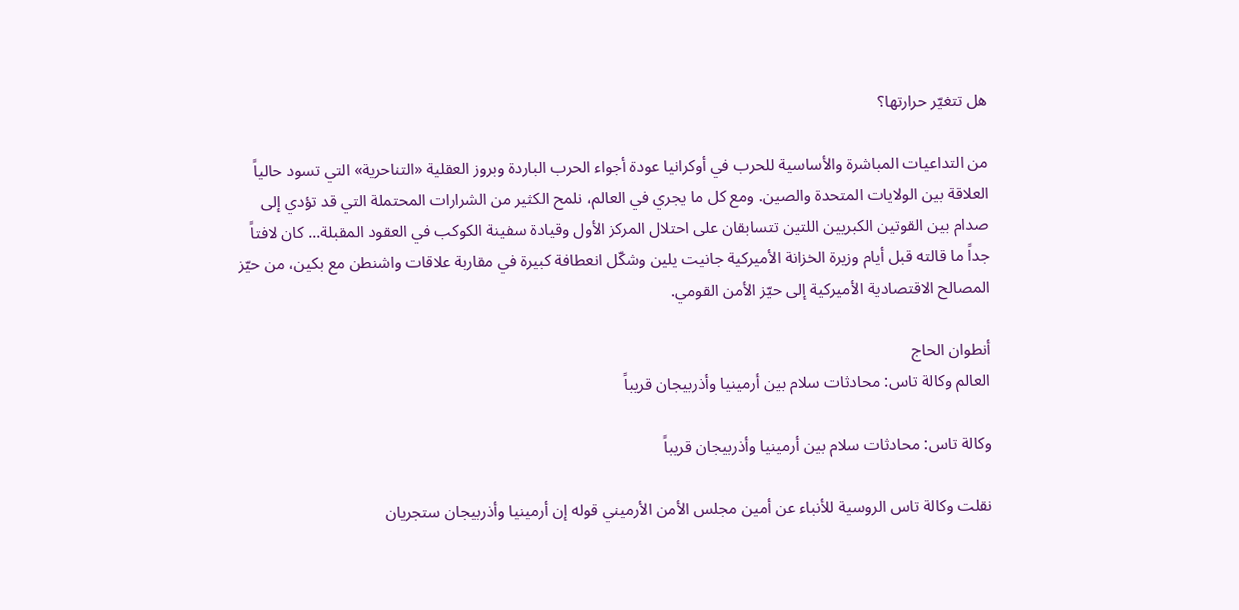هل تتغيّر حرارتها؟

من التداعيات المباشرة والأساسية للحرب في أوكرانيا عودة أجواء الحرب الباردة وبروز العقلية «التناحرية» التي تسود حالياً العلاقة بين الولايات المتحدة والصين. ومع كل ما يجري في العالم، نلمح الكثير من الشرارات المحتملة التي قد تؤدي إلى صدام بين القوتين الكبريين اللتين تتسابقان على احتلال المركز الأول وقيادة سفينة الكوكب في العقود المقبلة... كان لافتاً جداً ما قالته قبل أيام وزيرة الخزانة الأميركية جانيت يلين وشكّل انعطافة كبيرة في مقاربة علاقات واشنطن مع بكين، من حيّز المصالح الاقتصادية الأميركية إلى حيّز الأمن القومي.

أنطوان الحاج
العالم وكالة تاس: محادثات سلام بين أرمينيا وأذربيجان قريباً

وكالة تاس: محادثات سلام بين أرمينيا وأذربيجان قريباً

نقلت وكالة تاس الروسية للأنباء عن أمين مجلس الأمن الأرميني قوله إن أرمينيا وأذربيجان ستجريان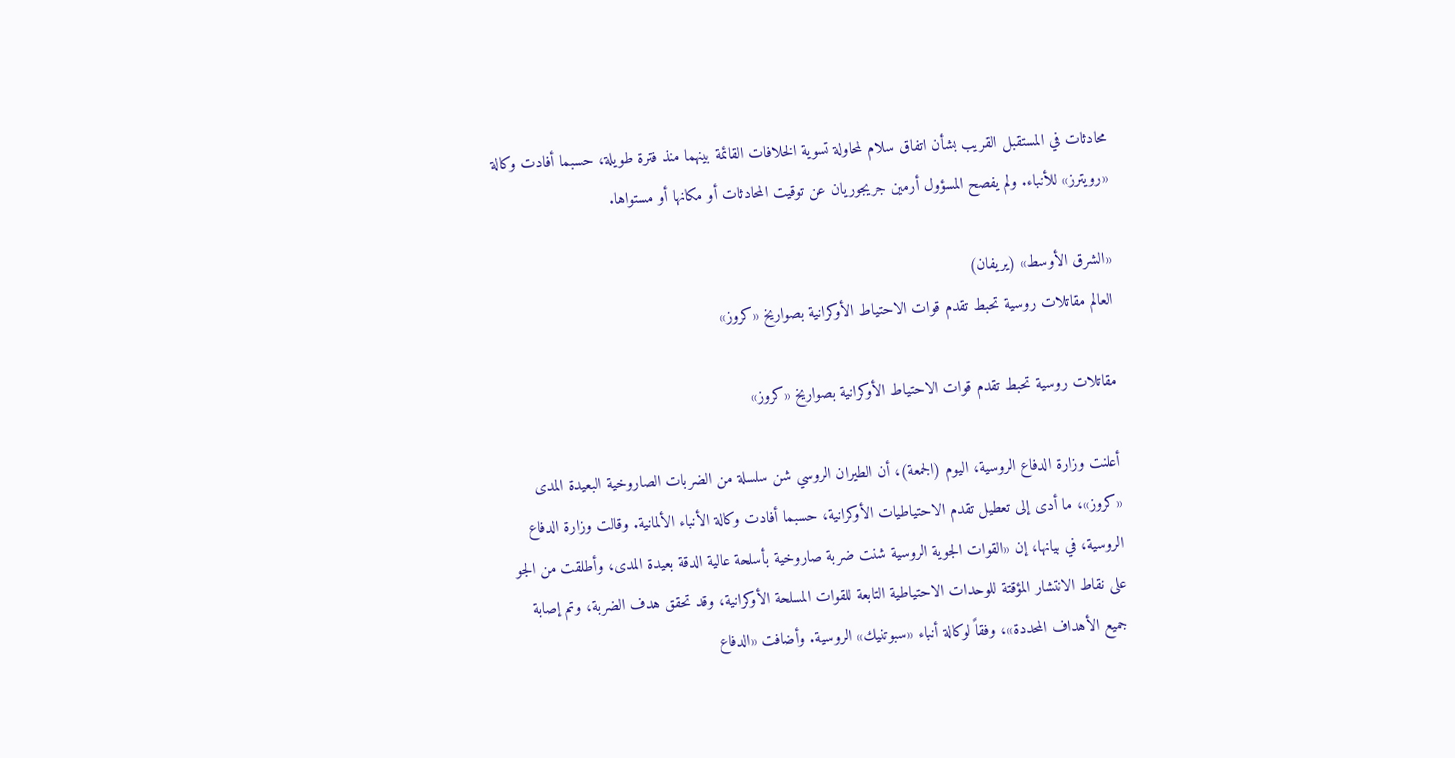محادثات في المستقبل القريب بشأن اتفاق سلام لمحاولة تسوية الخلافات القائمة بينهما منذ فترة طويلة، حسبما أفادت وكالة «رويترز» للأنباء. ولم يفصح المسؤول أرمين جريجوريان عن توقيت المحادثات أو مكانها أو مستواها.

«الشرق الأوسط» (يريفان)
العالم مقاتلات روسية تحبط تقدم قوات الاحتياط الأوكرانية بصواريخ «كروز»

مقاتلات روسية تحبط تقدم قوات الاحتياط الأوكرانية بصواريخ «كروز»

أعلنت وزارة الدفاع الروسية، اليوم (الجمعة)، أن الطيران الروسي شن سلسلة من الضربات الصاروخية البعيدة المدى «كروز»، ما أدى إلى تعطيل تقدم الاحتياطيات الأوكرانية، حسبما أفادت وكالة الأنباء الألمانية. وقالت وزارة الدفاع الروسية، في بيانها، إن «القوات الجوية الروسية شنت ضربة صاروخية بأسلحة عالية الدقة بعيدة المدى، وأطلقت من الجو على نقاط الانتشار المؤقتة للوحدات الاحتياطية التابعة للقوات المسلحة الأوكرانية، وقد تحقق هدف الضربة، وتم إصابة جميع الأهداف المحددة»، وفقاً لوكالة أنباء «سبوتنيك» الروسية. وأضافت «الدفاع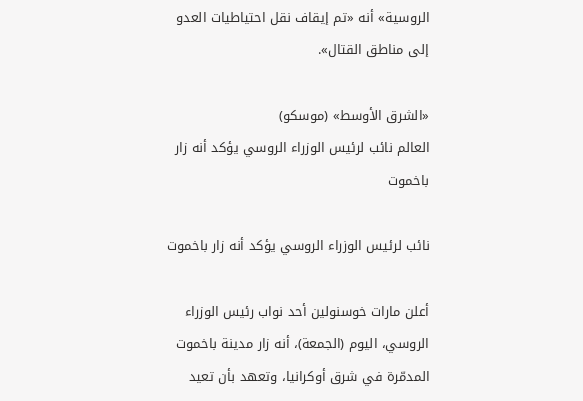الروسية» أنه «تم إيقاف نقل احتياطيات العدو إلى مناطق القتال».

«الشرق الأوسط» (موسكو)
العالم نائب لرئيس الوزراء الروسي يؤكد أنه زار باخموت

نائب لرئيس الوزراء الروسي يؤكد أنه زار باخموت

أعلن مارات خوسنولين أحد نواب رئيس الوزراء الروسي، اليوم (الجمعة)، أنه زار مدينة باخموت المدمّرة في شرق أوكرانيا، وتعهد بأن تعيد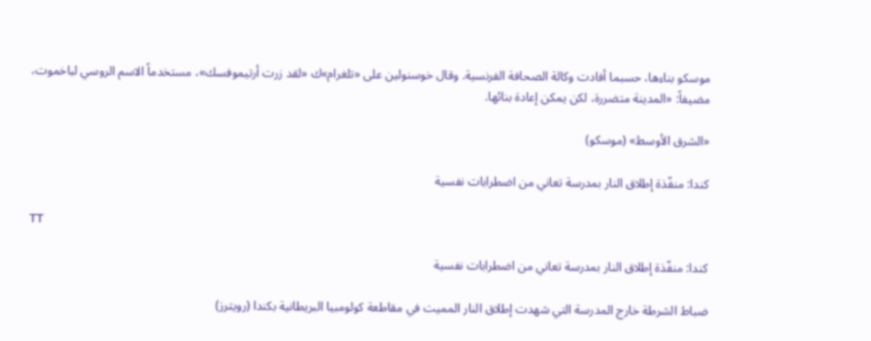موسكو بناءها، حسبما أفادت وكالة الصحافة الفرنسية. وقال خوسنولين على «تلغرام»ك «لقد زرت أرتيموفسك»، مستخدماً الاسم الروسي لباخموت، مضيفاً: «المدينة متضررة، لكن يمكن إعادة بنائها.

«الشرق الأوسط» (موسكو)

كندا: منفّذة إطلاق النار بمدرسة تعاني من اضطرابات نفسية

TT

كندا: منفّذة إطلاق النار بمدرسة تعاني من اضطرابات نفسية

ضباط الشرطة خارج المدرسة التي شهدت إطلاق النار المميت في مقاطعة كولومبيا البريطانية بكندا (رويترز)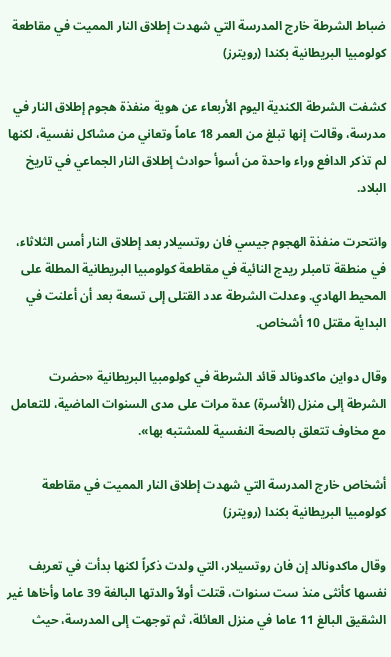ضباط الشرطة خارج المدرسة التي شهدت إطلاق النار المميت في مقاطعة كولومبيا البريطانية بكندا (رويترز)

كشفت الشرطة الكندية اليوم الأربعاء عن هوية منفذة هجوم إطلاق النار في مدرسة، وقالت إنها تبلغ من العمر 18 عاماً وتعاني من مشاكل نفسية، لكنها لم تذكر الدافع وراء واحدة من أسوأ حوادث إطلاق النار الجماعي في تاريخ البلاد.

وانتحرت منفذة الهجوم جيسي فان روتسيلار بعد إطلاق النار أمس الثلاثاء، في منطقة تامبلر ريدج النائية في مقاطعة كولومبيا البريطانية المطلة على المحيط الهادي. وعدلت الشرطة عدد القتلى إلى تسعة بعد أن أعلنت في البداية مقتل 10 أشخاص.

وقال دواين ماكدونالد قائد الشرطة في كولومبيا البريطانية «حضرت الشرطة إلى منزل (الأسرة) عدة مرات على مدى السنوات الماضية، للتعامل مع مخاوف تتعلق بالصحة النفسية للمشتبه بها».

أشخاص خارج المدرسة التي شهدت إطلاق النار المميت في مقاطعة كولومبيا البريطانية بكندا (رويترز)

وقال ماكدونالد إن فان روتسيلار، التي ولدت ذكراً لكنها بدأت في تعريف نفسها كأنثى منذ ست سنوات، قتلت أولاً والدتها البالغة 39 عاما وأخاها غير الشقيق البالغ 11 عاما في منزل العائلة، ثم توجهت إلى المدرسة، حيث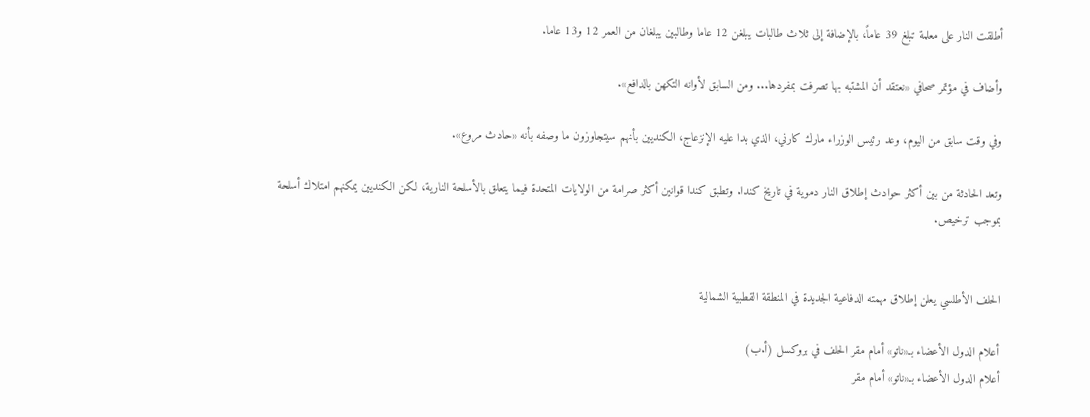أطلقت النار على معلمة تبلغ 39 عاماً، بالإضافة إلى ثلاث طالبات يبلغن 12 عاما وطالبين يبلغان من العمر 12 و13 عاما.

وأضاف في مؤتمر صحافي «نعتقد أن المشتبه بها تصرفت بمفردها... ومن السابق لأوانه التكهن بالدافع».

وفي وقت سابق من اليوم، وعد رئيس الوزراء مارك كارني، الذي بدا عليه الإنزعاج، الكنديين بأنهم سيتجاوزون ما وصفه بأنه «حادث مروع».

وتعد الحادثة من بين أكثر حوادث إطلاق النار دموية في تاريخ كندا. وتطبق كندا قوانين أكثر صرامة من الولايات المتحدة فيما يتعلق بالأسلحة النارية، لكن الكنديين يمكنهم امتلاك أسلحة بموجب ترخيص.


الحلف الأطلسي يعلن إطلاق مهمته الدفاعية الجديدة في المنطقة القطبية الشمالية

أعلام الدول الأعضاء بـ«ناتو» أمام مقر الحلف في بروكسل (أ.ب)
أعلام الدول الأعضاء بـ«ناتو» أمام مقر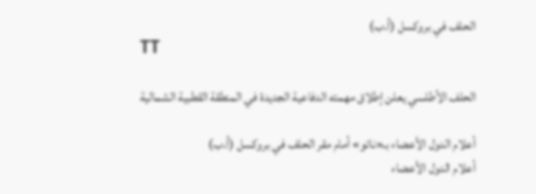الحلف في بروكسل (أ.ب)
TT

الحلف الأطلسي يعلن إطلاق مهمته الدفاعية الجديدة في المنطقة القطبية الشمالية

أعلام الدول الأعضاء بـ«ناتو» أمام مقر الحلف في بروكسل (أ.ب)
أعلام الدول الأعضاء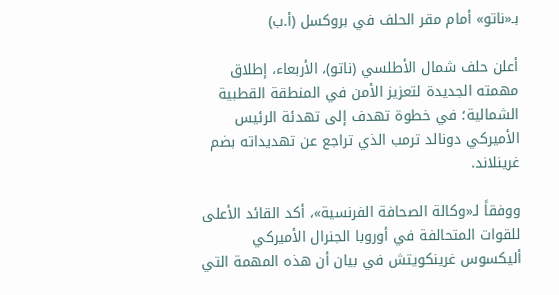بـ«ناتو» أمام مقر الحلف في بروكسل (أ.ب)

أعلن حلف شمال الأطلسي (ناتو)، الأربعاء، إطلاق مهمته الجديدة لتعزيز الأمن في المنطقة القطبية الشمالية؛ في خطوة تهدف إلى تهدئة الرئيس الأميركي دونالد ترمب الذي تراجع عن تهديداته بضم غرينلاند.

ووفقاً لـ«وكالة الصحافة الفرنسية»، أكد القائد الأعلى للقوات المتحالفة في أوروبا الجنرال الأميركي أليكسوس غرينكويتش في بيان أن هذه المهمة التي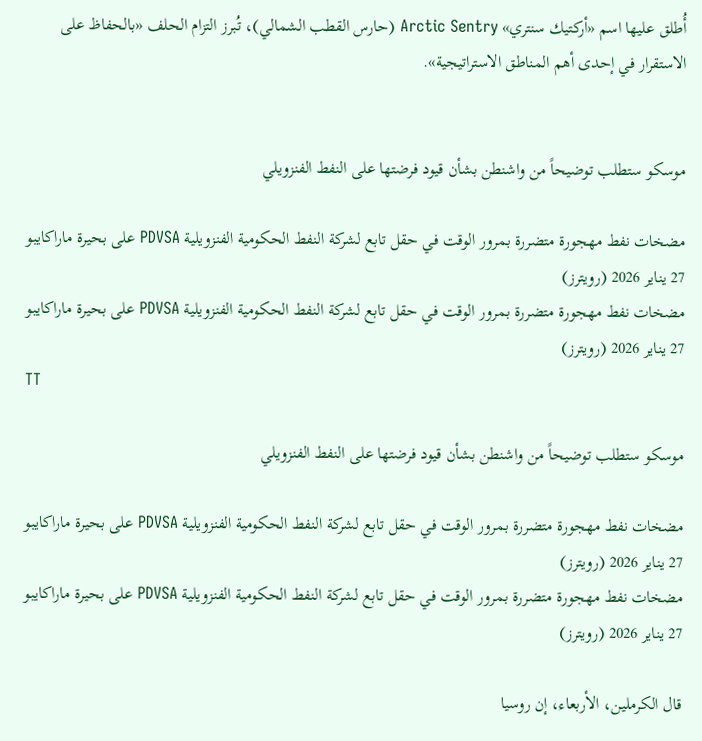أُطلق عليها اسم «أركتيك سنتري» Arctic Sentry (حارس القطب الشمالي)، تُبرز التزام الحلف «بالحفاظ على الاستقرار في إحدى أهم المناطق الاستراتيجية».


موسكو ستطلب توضيحاً من واشنطن بشأن قيود فرضتها على النفط الفنزويلي

مضخات نفط مهجورة متضررة بمرور الوقت في حقل تابع لشركة النفط الحكومية الفنزويلية PDVSA على بحيرة ماراكايبو 27 يناير 2026 (رويترز)
مضخات نفط مهجورة متضررة بمرور الوقت في حقل تابع لشركة النفط الحكومية الفنزويلية PDVSA على بحيرة ماراكايبو 27 يناير 2026 (رويترز)
TT

موسكو ستطلب توضيحاً من واشنطن بشأن قيود فرضتها على النفط الفنزويلي

مضخات نفط مهجورة متضررة بمرور الوقت في حقل تابع لشركة النفط الحكومية الفنزويلية PDVSA على بحيرة ماراكايبو 27 يناير 2026 (رويترز)
مضخات نفط مهجورة متضررة بمرور الوقت في حقل تابع لشركة النفط الحكومية الفنزويلية PDVSA على بحيرة ماراكايبو 27 يناير 2026 (رويترز)

قال الكرملين، الأربعاء، إن روسيا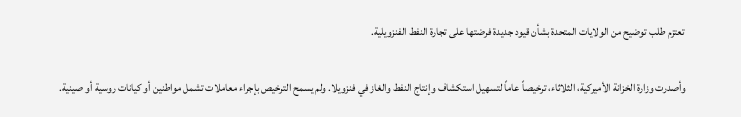تعتزم طلب توضيح من الولايات المتحدة بشأن قيود جديدة فرضتها على تجارة النفط الفنزويلية.

وأصدرت وزارة الخزانة الأميركية، الثلاثاء، ترخيصاً عاماً لتسهيل استكشاف وإنتاج النفط والغاز في فنزويلا. ولم يسمح الترخيص بإجراء معاملات تشمل مواطنين أو كيانات روسية أو صينية.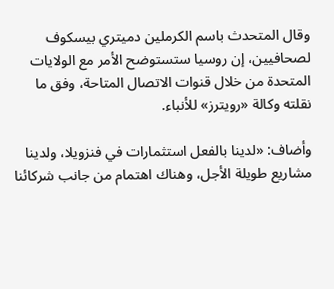وقال المتحدث باسم الكرملين دميتري بيسكوف لصحافيين، إن روسيا ستستوضح الأمر مع الولايات المتحدة من خلال قنوات الاتصال المتاحة، وفق ما نقلته وكالة «رويترز» للأنباء.

وأضاف: «لدينا بالفعل استثمارات في فنزويلا، ولدينا مشاريع طويلة الأجل، وهناك اهتمام من جانب شركائنا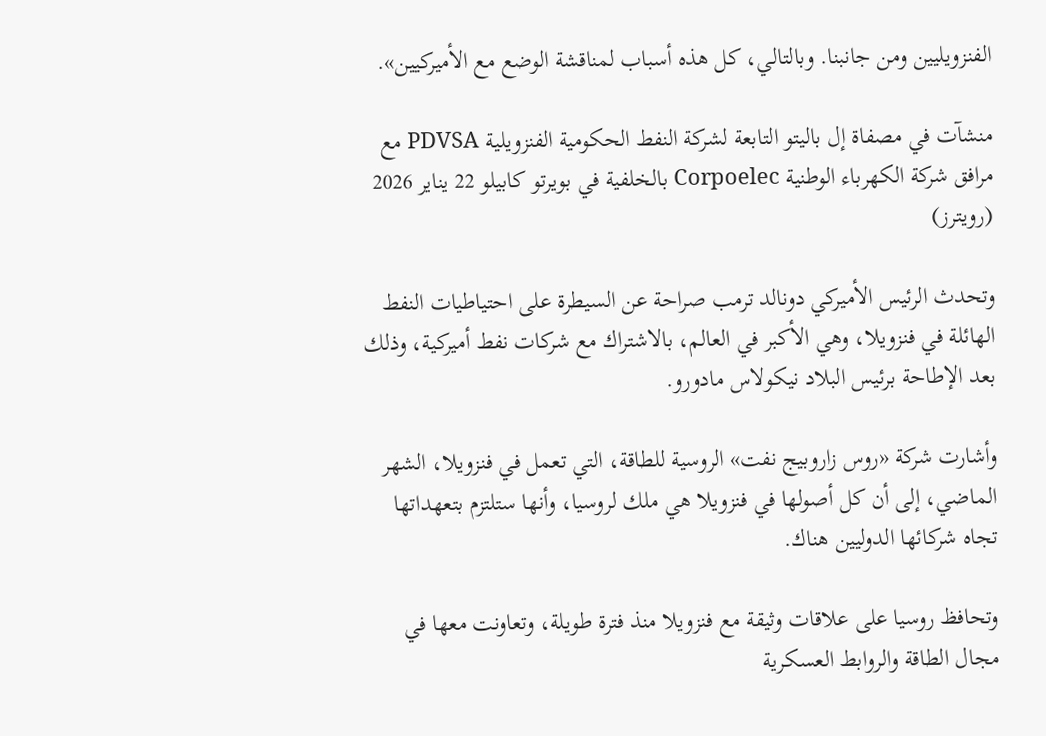الفنزويليين ومن جانبنا. وبالتالي، كل هذه أسباب لمناقشة الوضع مع الأميركيين».

منشآت في مصفاة إل باليتو التابعة لشركة النفط الحكومية الفنزويلية PDVSA مع مرافق شركة الكهرباء الوطنية Corpoelec بالخلفية في بويرتو كابيلو 22 يناير 2026 (رويترز)

وتحدث الرئيس الأميركي دونالد ترمب صراحة عن السيطرة على احتياطيات النفط الهائلة في فنزويلا، وهي الأكبر في العالم، بالاشتراك مع شركات نفط أميركية، وذلك بعد الإطاحة برئيس البلاد نيكولاس مادورو.

وأشارت شركة «روس زاروبيج نفت» الروسية للطاقة، التي تعمل في فنزويلا، الشهر الماضي، إلى أن كل أصولها في فنزويلا هي ملك لروسيا، وأنها ستلتزم بتعهداتها تجاه شركائها الدوليين هناك.

وتحافظ روسيا على علاقات وثيقة مع فنزويلا منذ فترة طويلة، وتعاونت معها في مجال الطاقة والروابط العسكرية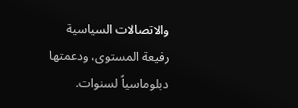والاتصالات السياسية رفيعة المستوى، ودعمتها دبلوماسياً لسنوات.